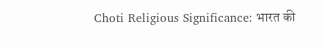Choti Religious Significance: भारत की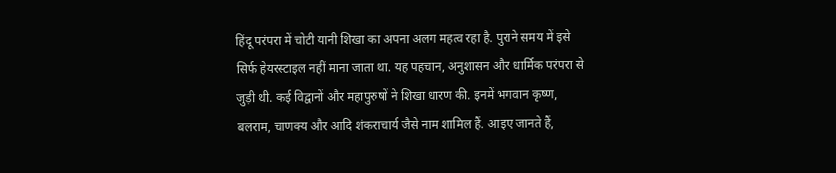हिंदू परंपरा में चोटी यानी शिखा का अपना अलग महत्व रहा है. पुराने समय में इसे सिर्फ हेयरस्टाइल नहीं माना जाता था. यह पहचान, अनुशासन और धार्मिक परंपरा से जुड़ी थी. कई विद्वानों और महापुरुषों ने शिखा धारण की. इनमें भगवान कृष्ण, बलराम, चाणक्य और आदि शंकराचार्य जैसे नाम शामिल हैं. आइए जानते हैं,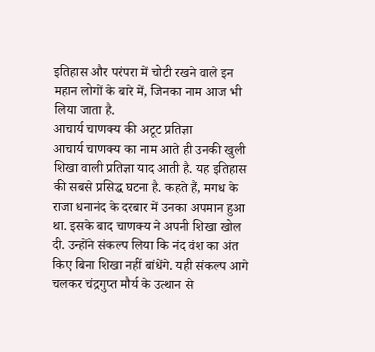इतिहास और परंपरा में चोटी रखने वाले इन महान लोगों के बारे में, जिनका नाम आज भी लिया जाता है.
आचार्य चाणक्य की अटूट प्रतिज्ञा
आचार्य चाणक्य का नाम आते ही उनकी खुली शिखा वाली प्रतिज्ञा याद आती है. यह इतिहास की सबसे प्रसिद्ध घटना है. कहते हैं, मगध के राजा धनानंद के दरबार में उनका अपमान हुआ था. इसके बाद चाणक्य ने अपनी शिखा खोल दी. उन्होंने संकल्प लिया कि नंद वंश का अंत किए बिना शिखा नहीं बांधेंगे. यही संकल्प आगे चलकर चंद्रगुप्त मौर्य के उत्थान से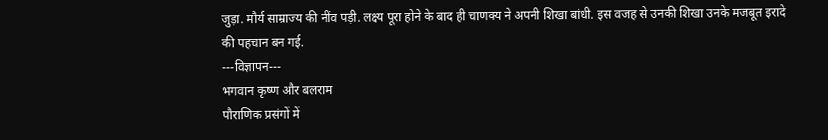जुड़ा. मौर्य साम्राज्य की नींव पड़ी. लक्ष्य पूरा होने के बाद ही चाणक्य ने अपनी शिखा बांधी. इस वजह से उनकी शिखा उनके मजबूत इरादे की पहचान बन गई.
---विज्ञापन---
भगवान कृष्ण और बलराम
पौराणिक प्रसंगों में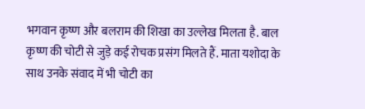भगवान कृष्ण और बलराम की शिखा का उल्लेख मिलता है. बाल कृष्ण की चोटी से जुड़े कई रोचक प्रसंग मिलते हैं. माता यशोदा के साथ उनके संवाद में भी चोटी का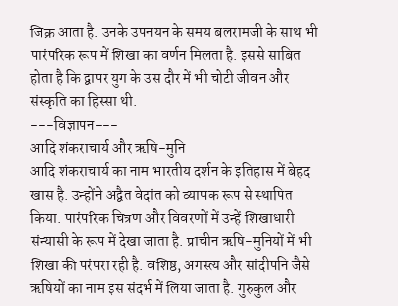जिक्र आता है. उनके उपनयन के समय बलरामजी के साथ भी पारंपरिक रूप में शिखा का वर्णन मिलता है. इससे साबित होता है कि द्वापर युग के उस दौर में भी चोटी जीवन और संस्कृति का हिस्सा थी.
---विज्ञापन---
आदि शंकराचार्य और ऋषि-मुनि
आदि शंकराचार्य का नाम भारतीय दर्शन के इतिहास में बेहद खास है. उन्होंने अद्वैत वेदांत को व्यापक रूप से स्थापित किया. पारंपरिक चित्रण और विवरणों में उन्हें शिखाधारी संन्यासी के रूप में देखा जाता है. प्राचीन ऋषि-मुनियों में भी शिखा की परंपरा रही है. वशिष्ठ, अगस्त्य और सांदीपनि जैसे ऋषियों का नाम इस संदर्भ में लिया जाता है. गुरुकुल और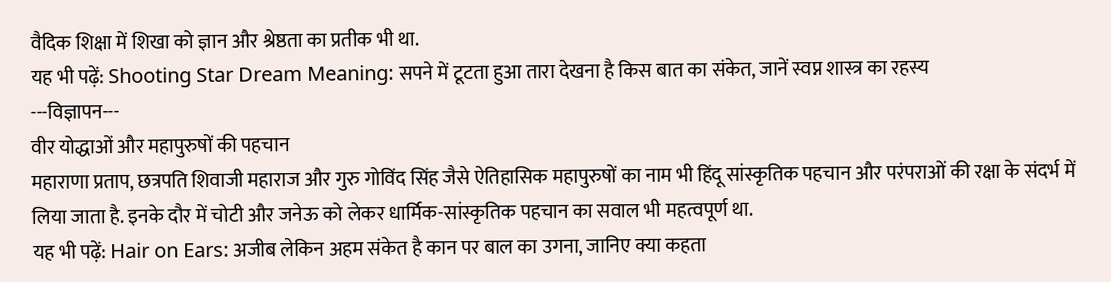वैदिक शिक्षा में शिखा को ज्ञान और श्रेष्ठता का प्रतीक भी था.
यह भी पढ़ें: Shooting Star Dream Meaning: सपने में टूटता हुआ तारा देखना है किस बात का संकेत, जानें स्वप्न शास्त्र का रहस्य
---विज्ञापन---
वीर योद्धाओं और महापुरुषों की पहचान
महाराणा प्रताप, छत्रपति शिवाजी महाराज और गुरु गोविंद सिंह जैसे ऐतिहासिक महापुरुषों का नाम भी हिंदू सांस्कृतिक पहचान और परंपराओं की रक्षा के संदर्भ में लिया जाता है. इनके दौर में चोटी और जनेऊ को लेकर धार्मिक-सांस्कृतिक पहचान का सवाल भी महत्वपूर्ण था.
यह भी पढ़ें: Hair on Ears: अजीब लेकिन अहम संकेत है कान पर बाल का उगना, जानिए क्या कहता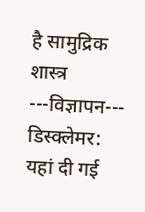है सामुद्रिक शास्त्र
---विज्ञापन---
डिस्क्लेमर: यहां दी गई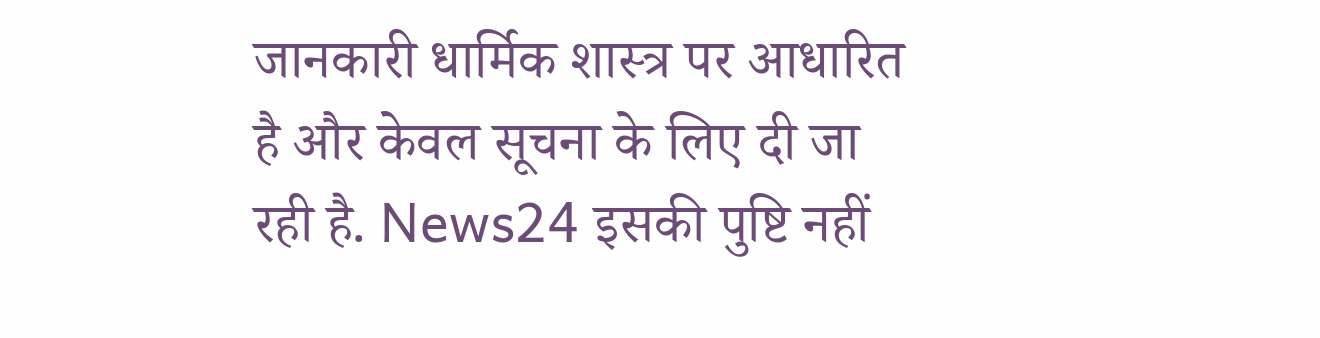जानकारी धार्मिक शास्त्र पर आधारित है और केवल सूचना के लिए दी जा रही है. News24 इसकी पुष्टि नहीं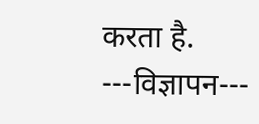करता है.
---विज्ञापन---